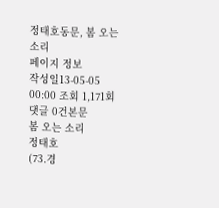정태호동문, 봄 오는 소리
페이지 정보
작성일13-05-05 00:00 조회 1,171회 댓글 0건본문
봄 오는 소리
정태호
(73.경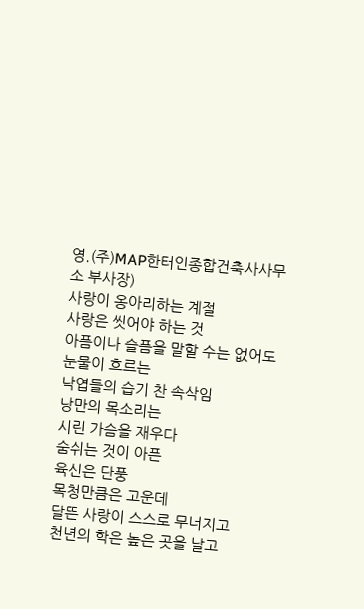영.(주)MAP한터인종합건축사사무소 부사장)
사랑이 옹아리하는 계절
사랑은 씻어야 하는 것
아픔이나 슬픔을 말할 수는 없어도
눈물이 흐르는
낙엽들의 습기 찬 속삭임
낭만의 목소리는
시린 가슴을 재우다
숨쉬는 것이 아픈
육신은 단풍
목청만큼은 고운데
달뜬 사랑이 스스로 무너지고
천년의 학은 높은 곳을 날고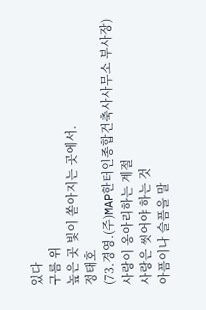있다
구름 위
높은 곳 빛이 쏟아지는 곳에서.
정태호
(73.경영.(주)MAP한터인종합건축사사무소 부사장)
사랑이 옹아리하는 계절
사랑은 씻어야 하는 것
아픔이나 슬픔을 말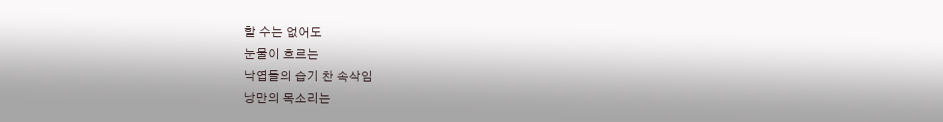할 수는 없어도
눈물이 흐르는
낙엽들의 습기 찬 속삭임
낭만의 목소리는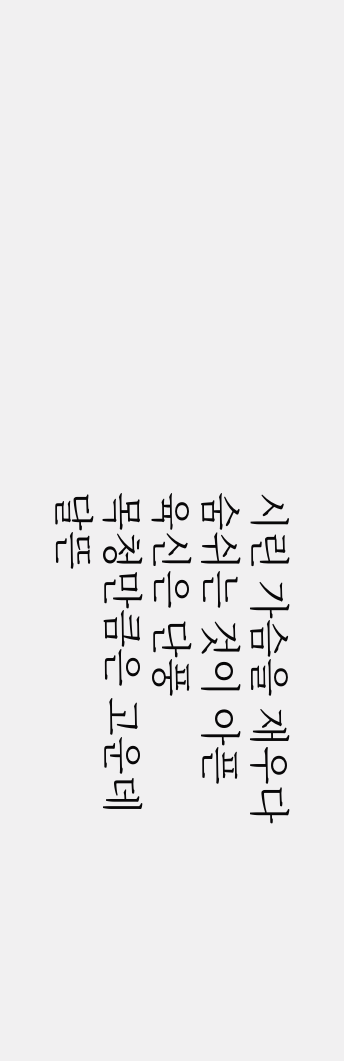시린 가슴을 재우다
숨쉬는 것이 아픈
육신은 단풍
목청만큼은 고운데
달뜬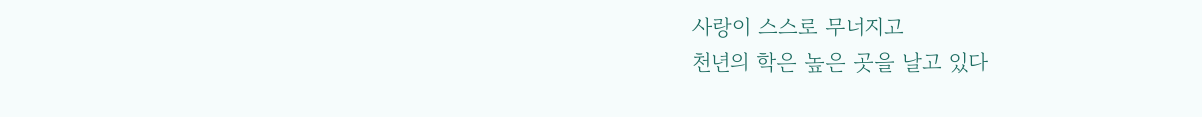사랑이 스스로 무너지고
천년의 학은 높은 곳을 날고 있다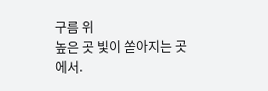구름 위
높은 곳 빛이 쏟아지는 곳에서.